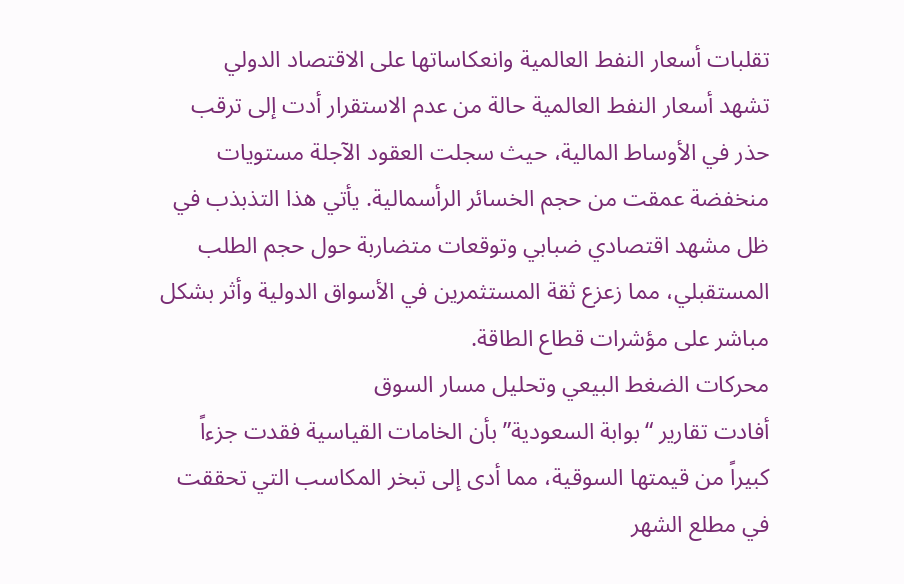تقلبات أسعار النفط العالمية وانعكاساتها على الاقتصاد الدولي
تشهد أسعار النفط العالمية حالة من عدم الاستقرار أدت إلى ترقب حذر في الأوساط المالية، حيث سجلت العقود الآجلة مستويات منخفضة عمقت من حجم الخسائر الرأسمالية. يأتي هذا التذبذب في ظل مشهد اقتصادي ضبابي وتوقعات متضاربة حول حجم الطلب المستقبلي، مما زعزع ثقة المستثمرين في الأسواق الدولية وأثر بشكل مباشر على مؤشرات قطاع الطاقة.
محركات الضغط البيعي وتحليل مسار السوق
أفادت تقارير “بوابة السعودية” بأن الخامات القياسية فقدت جزءاً كبيراً من قيمتها السوقية، مما أدى إلى تبخر المكاسب التي تحققت في مطلع الشهر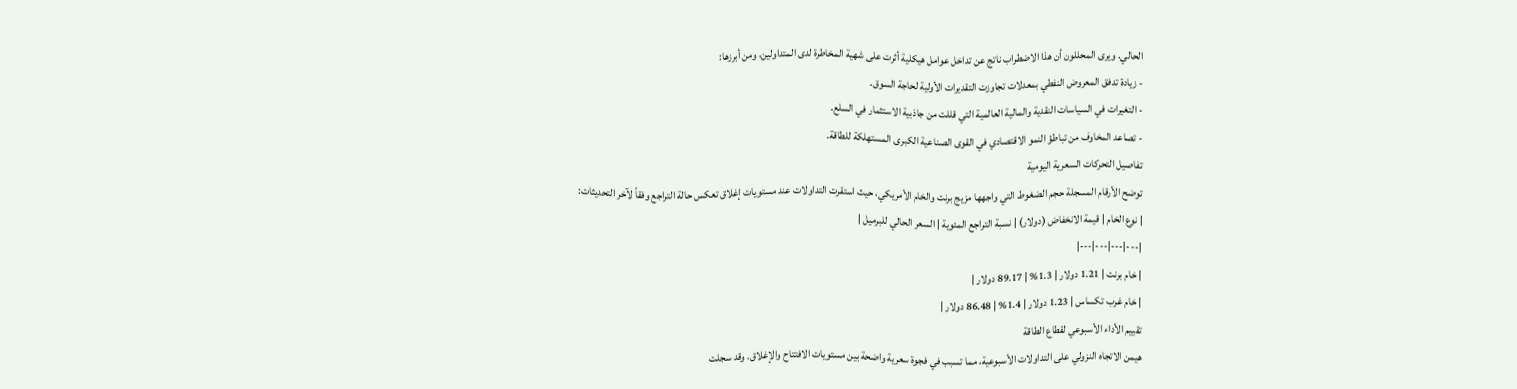الحالي. ويرى المحللون أن هذا الاضطراب ناتج عن تداخل عوامل هيكلية أثرت على شهية المخاطرة لدى المتداولين، ومن أبرزها:
- زيادة تدفق المعروض النفطي بمعدلات تجاوزت التقديرات الأولية لحاجة السوق.
- التغيرات في السياسات النقدية والمالية العالمية التي قللت من جاذبية الاستثمار في السلع.
- تصاعد المخاوف من تباطؤ النمو الاقتصادي في القوى الصناعية الكبرى المستهلكة للطاقة.
تفاصيل التحركات السعرية اليومية
توضح الأرقام المسجلة حجم الضغوط التي واجهها مزيج برنت والخام الأمريكي، حيث استقرت التداولات عند مستويات إغلاق تعكس حالة التراجع وفقاً لآخر التحديثات:
| نوع الخام | قيمة الانخفاض (دولار) | نسبة التراجع المئوية | السعر الحالي للبرميل |
|---|---|---|---|
| خام برنت | 1.21 دولار | 1.3% | 89.17 دولار |
| خام غرب تكساس | 1.23 دولار | 1.4% | 86.48 دولار |
تقييم الأداء الأسبوعي لقطاع الطاقة
هيمن الاتجاه النزولي على التداولات الأسبوعية، مما تسبب في فجوة سعرية واضحة بين مستويات الافتتاح والإغلاق. وقد سجلت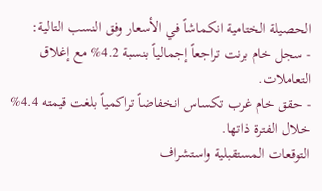الحصيلة الختامية انكماشاً في الأسعار وفق النسب التالية:
- سجل خام برنت تراجعاً إجمالياً بنسبة 4.2% مع إغلاق التعاملات.
- حقق خام غرب تكساس انخفاضاً تراكمياً بلغت قيمته 4.4% خلال الفترة ذاتها.
التوقعات المستقبلية واستشراف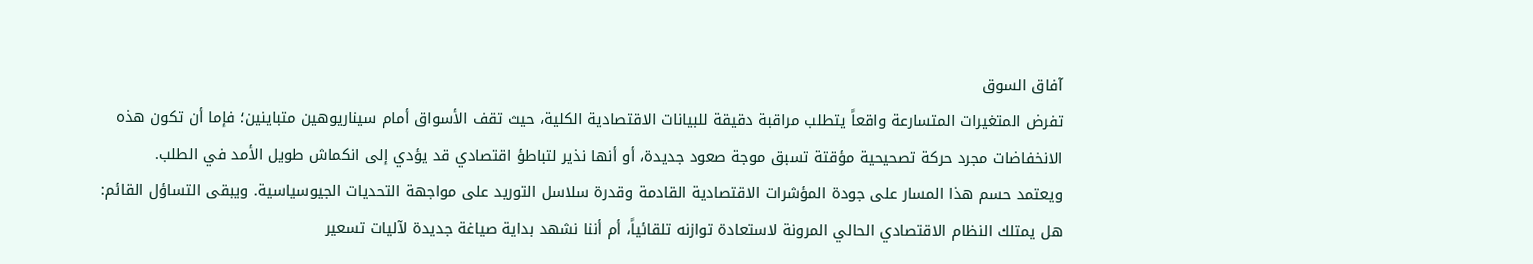آفاق السوق
تفرض المتغيرات المتسارعة واقعاً يتطلب مراقبة دقيقة للبيانات الاقتصادية الكلية، حيث تقف الأسواق أمام سيناريوهين متباينين؛ فإما أن تكون هذه الانخفاضات مجرد حركة تصحيحية مؤقتة تسبق موجة صعود جديدة، أو أنها نذير لتباطؤ اقتصادي قد يؤدي إلى انكماش طويل الأمد في الطلب.
ويعتمد حسم هذا المسار على جودة المؤشرات الاقتصادية القادمة وقدرة سلاسل التوريد على مواجهة التحديات الجيوسياسية. ويبقى التساؤل القائم: هل يمتلك النظام الاقتصادي الحالي المرونة لاستعادة توازنه تلقائياً، أم أننا نشهد بداية صياغة جديدة لآليات تسعير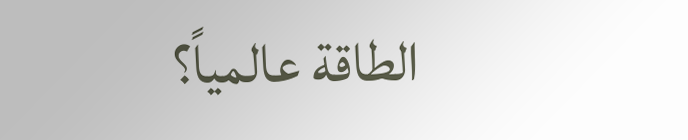الطاقة عالمياً؟